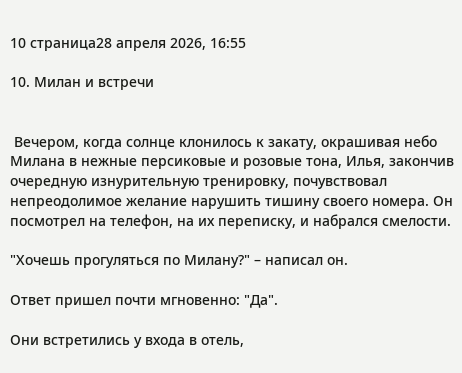10 страница28 апреля 2026, 16:55

10. Милан и встречи


 Вечером, когда солнце клонилось к закату, окрашивая небо Милана в нежные персиковые и розовые тона, Илья, закончив очередную изнурительную тренировку, почувствовал непреодолимое желание нарушить тишину своего номера. Он посмотрел на телефон, на их переписку, и набрался смелости.

"Хочешь прогуляться по Милану?" – написал он.

Ответ пришел почти мгновенно: "Да".

Они встретились у входа в отель,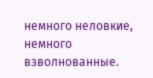немного неловкие, немного взволнованные.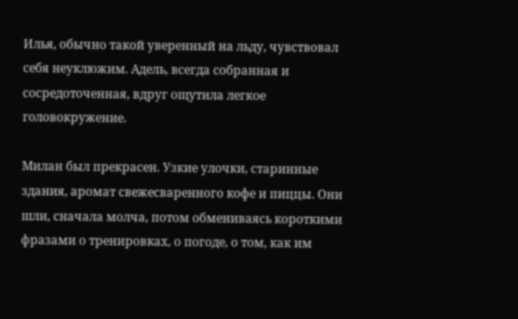Илья, обычно такой уверенный на льду, чувствовал себя неуклюжим. Адель, всегда собранная и сосредоточенная, вдруг ощутила легкое головокружение.

Милан был прекрасен. Узкие улочки, старинные здания, аромат свежесваренного кофе и пиццы. Они шли, сначала молча, потом обмениваясь короткими фразами о тренировках, о погоде, о том, как им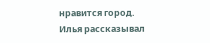нравится город. Илья рассказывал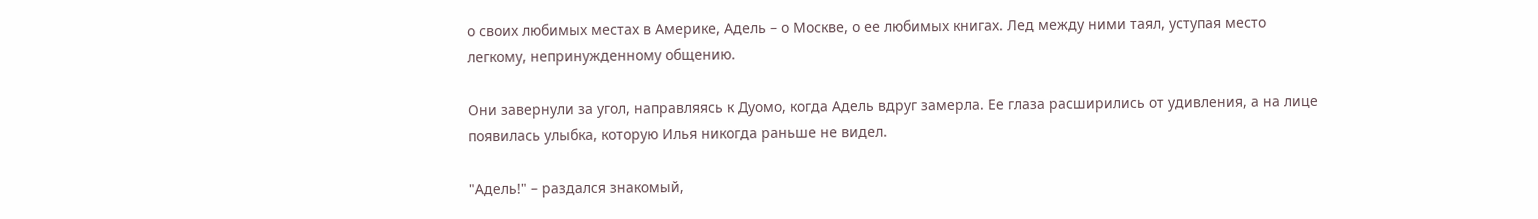о своих любимых местах в Америке, Адель – о Москве, о ее любимых книгах. Лед между ними таял, уступая место легкому, непринужденному общению.

Они завернули за угол, направляясь к Дуомо, когда Адель вдруг замерла. Ее глаза расширились от удивления, а на лице появилась улыбка, которую Илья никогда раньше не видел.

"Адель!" – раздался знакомый,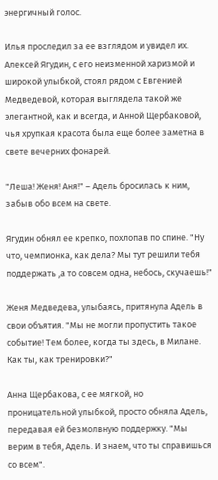энергичный голос.

Илья проследил за ее взглядом и увидел их. Алексей Ягудин, с его неизменной харизмой и широкой улыбкой, стоял рядом с Евгенией Медведевой, которая выглядела такой же элегантной, как и всегда, и Анной Щербаковой, чья хрупкая красота была еще более заметна в свете вечерних фонарей.

"Леша! Женя! Аня!" – Адель бросилась к ним, забыв обо всем на свете.

Ягудин обнял ее крепко, похлопав по спине. "Ну что, чемпионка, как дела? Мы тут решили тебя поддержать ,а то совсем одна, небось, скучаешь!"

Женя Медведева, улыбаясь, притянула Адель в свои объятия. "Мы не могли пропустить такое событие! Тем более, когда ты здесь, в Милане. Как ты, как тренировки?"

Анна Щербакова, с ее мягкой, но проницательной улыбкой, просто обняла Адель, передавая ей безмолвную поддержку. "Мы верим в тебя, Адель. И знаем, что ты справишься со всем".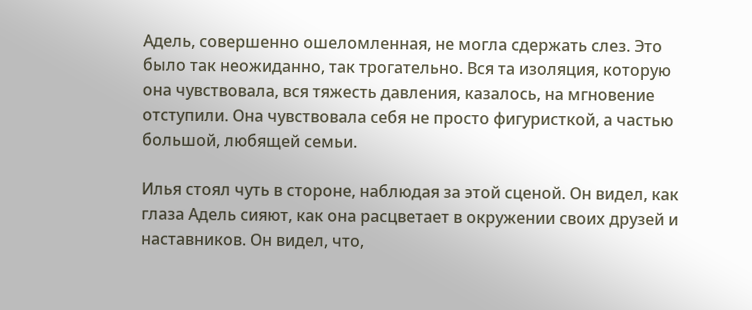Адель, совершенно ошеломленная, не могла сдержать слез. Это было так неожиданно, так трогательно. Вся та изоляция, которую она чувствовала, вся тяжесть давления, казалось, на мгновение отступили. Она чувствовала себя не просто фигуристкой, а частью большой, любящей семьи.

Илья стоял чуть в стороне, наблюдая за этой сценой. Он видел, как глаза Адель сияют, как она расцветает в окружении своих друзей и наставников. Он видел, что,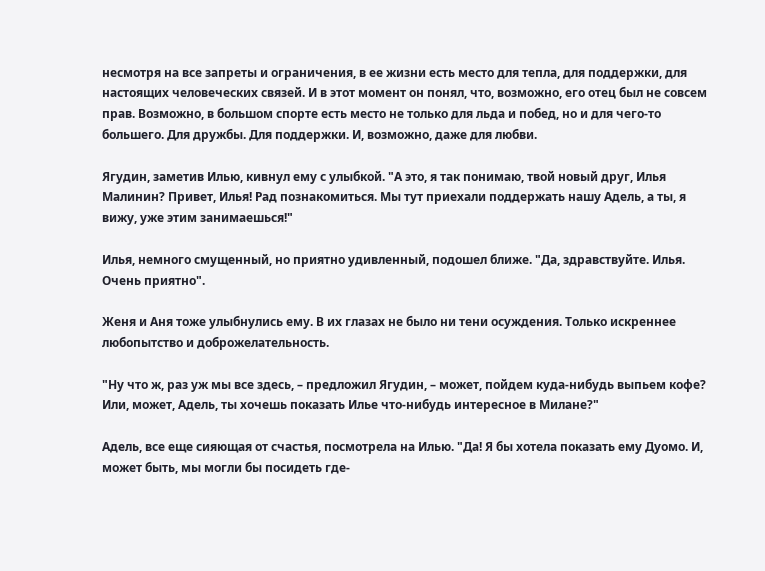несмотря на все запреты и ограничения, в ее жизни есть место для тепла, для поддержки, для настоящих человеческих связей. И в этот момент он понял, что, возможно, его отец был не совсем прав. Возможно, в большом спорте есть место не только для льда и побед, но и для чего-то большего. Для дружбы. Для поддержки. И, возможно, даже для любви.

Ягудин, заметив Илью, кивнул ему с улыбкой. "А это, я так понимаю, твой новый друг, Илья Малинин? Привет, Илья! Рад познакомиться. Мы тут приехали поддержать нашу Адель, а ты, я вижу, уже этим занимаешься!"

Илья, немного смущенный, но приятно удивленный, подошел ближе. "Да, здравствуйте. Илья. Очень приятно".

Женя и Аня тоже улыбнулись ему. В их глазах не было ни тени осуждения. Только искреннее любопытство и доброжелательность.

"Ну что ж, раз уж мы все здесь, – предложил Ягудин, – может, пойдем куда-нибудь выпьем кофе? Или, может, Адель, ты хочешь показать Илье что-нибудь интересное в Милане?"

Адель, все еще сияющая от счастья, посмотрела на Илью. "Да! Я бы хотела показать ему Дуомо. И, может быть, мы могли бы посидеть где-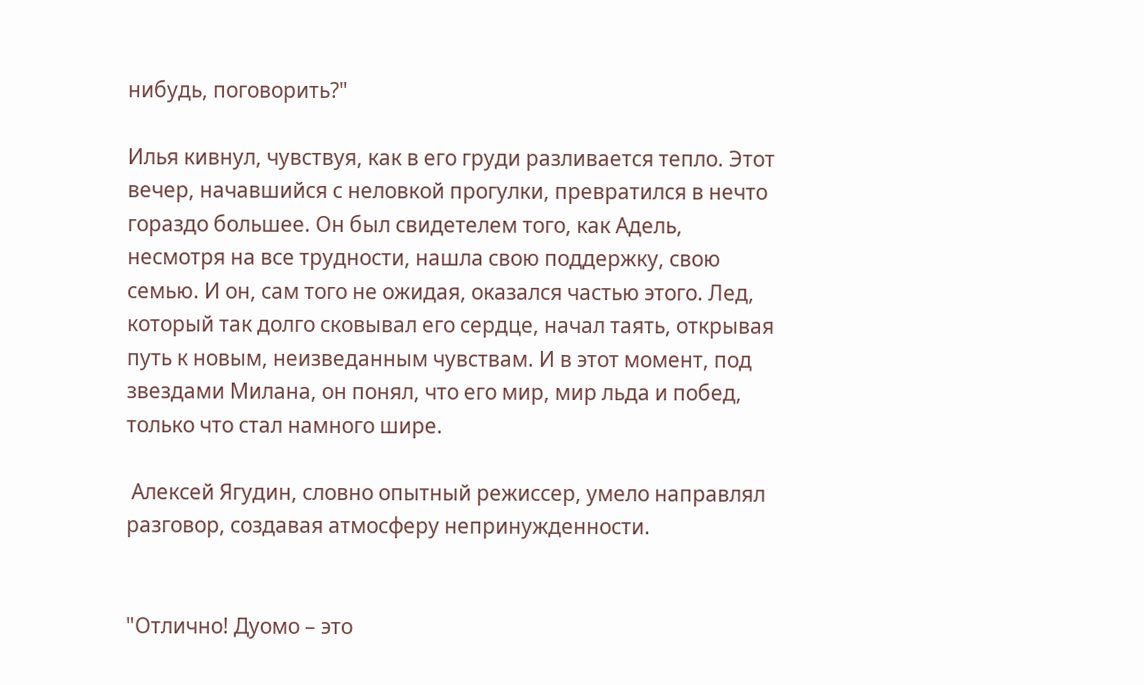нибудь, поговорить?"

Илья кивнул, чувствуя, как в его груди разливается тепло. Этот вечер, начавшийся с неловкой прогулки, превратился в нечто гораздо большее. Он был свидетелем того, как Адель, несмотря на все трудности, нашла свою поддержку, свою семью. И он, сам того не ожидая, оказался частью этого. Лед, который так долго сковывал его сердце, начал таять, открывая путь к новым, неизведанным чувствам. И в этот момент, под звездами Милана, он понял, что его мир, мир льда и побед, только что стал намного шире.

 Алексей Ягудин, словно опытный режиссер, умело направлял разговор, создавая атмосферу непринужденности.


"Отлично! Дуомо – это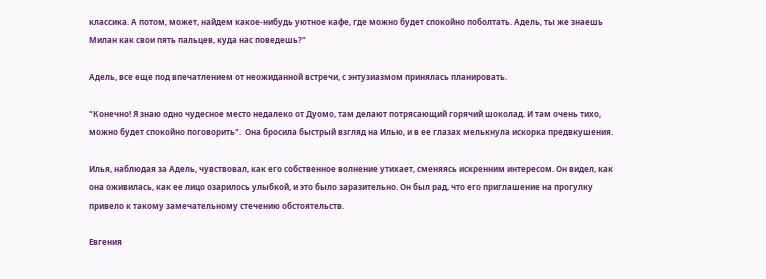классика. А потом, может, найдем какое-нибудь уютное кафе, где можно будет спокойно поболтать. Адель, ты же знаешь Милан как свои пять пальцев, куда нас поведешь?"

Адель, все еще под впечатлением от неожиданной встречи, с энтузиазмом принялась планировать.

"Конечно! Я знаю одно чудесное место недалеко от Дуомо, там делают потрясающий горячий шоколад. И там очень тихо, можно будет спокойно поговорить".  Она бросила быстрый взгляд на Илью, и в ее глазах мелькнула искорка предвкушения.

Илья, наблюдая за Адель, чувствовал, как его собственное волнение утихает, сменяясь искренним интересом. Он видел, как она оживилась, как ее лицо озарилось улыбкой, и это было заразительно. Он был рад, что его приглашение на прогулку привело к такому замечательному стечению обстоятельств.

Евгения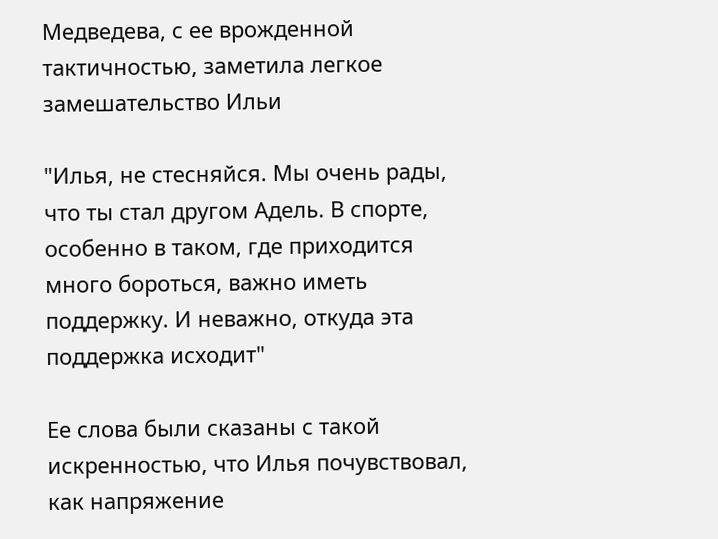Медведева, с ее врожденной тактичностью, заметила легкое замешательство Ильи

"Илья, не стесняйся. Мы очень рады, что ты стал другом Адель. В спорте, особенно в таком, где приходится много бороться, важно иметь поддержку. И неважно, откуда эта поддержка исходит"

Ее слова были сказаны с такой искренностью, что Илья почувствовал, как напряжение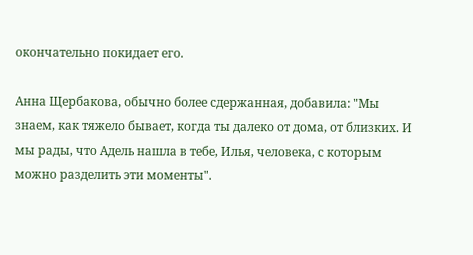окончательно покидает его.

Анна Щербакова, обычно более сдержанная, добавила: "Мы знаем, как тяжело бывает, когда ты далеко от дома, от близких. И мы рады, что Адель нашла в тебе, Илья, человека, с которым можно разделить эти моменты".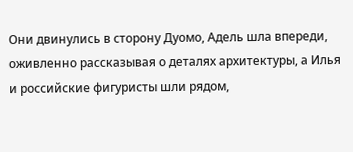Они двинулись в сторону Дуомо, Адель шла впереди, оживленно рассказывая о деталях архитектуры, а Илья и российские фигуристы шли рядом,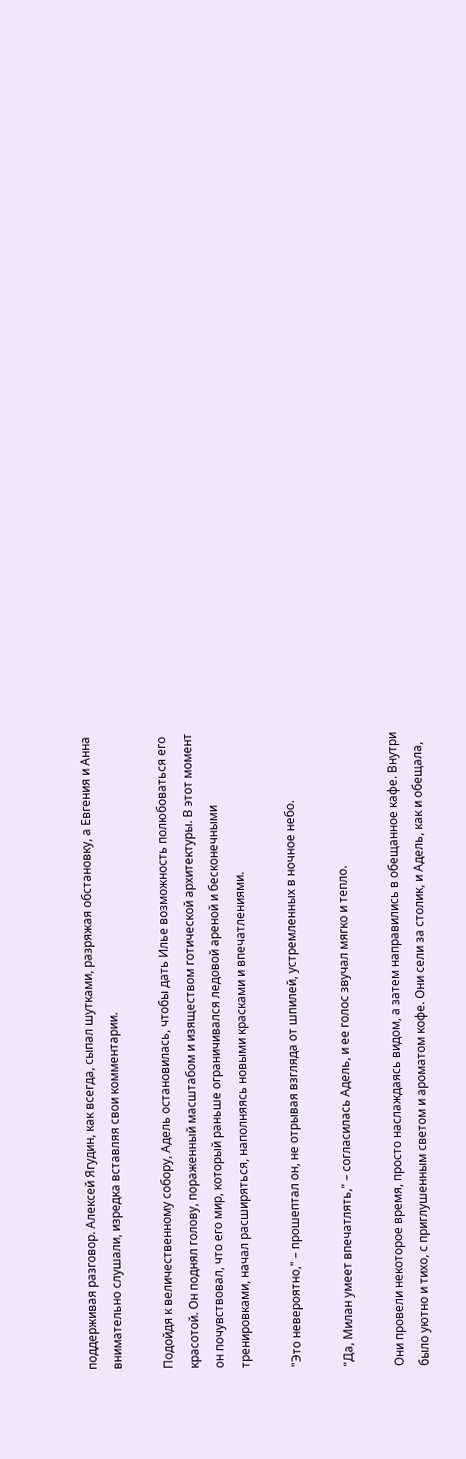поддерживая разговор. Алексей Ягудин, как всегда, сыпал шутками, разряжая обстановку, а Евгения и Анна внимательно слушали, изредка вставляя свои комментарии.

Подойдя к величественному собору, Адель остановилась, чтобы дать Илье возможность полюбоваться его красотой. Он поднял голову, пораженный масштабом и изяществом готической архитектуры. В этот момент он почувствовал, что его мир, который раньше ограничивался ледовой ареной и бесконечными тренировками, начал расширяться, наполняясь новыми красками и впечатлениями.

"Это невероятно," – прошептал он, не отрывая взгляда от шпилей, устремленных в ночное небо.

"Да, Милан умеет впечатлять," – согласилась Адель, и ее голос звучал мягко и тепло.

Они провели некоторое время, просто наслаждаясь видом, а затем направились в обещанное кафе. Внутри было уютно и тихо, с приглушенным светом и ароматом кофе. Они сели за столик, и Адель, как и обещала,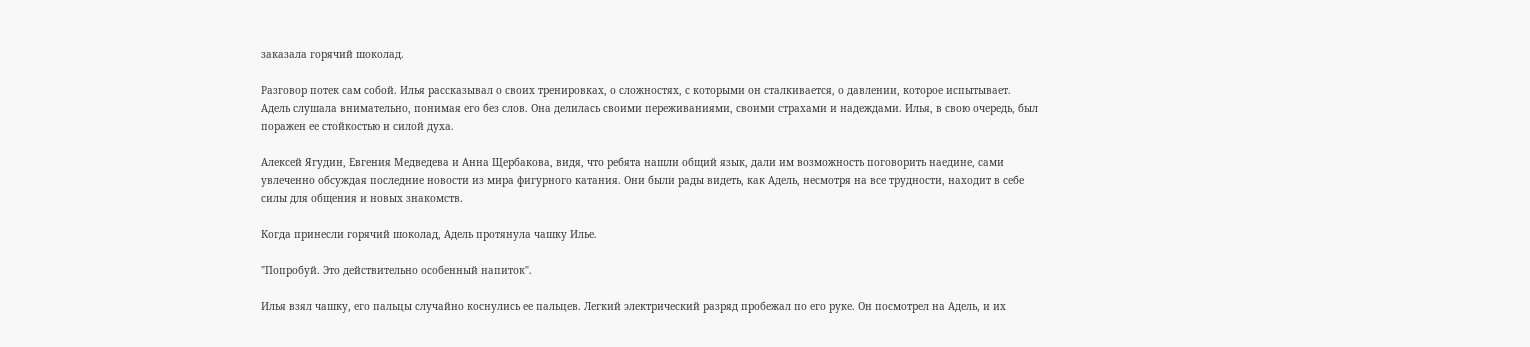заказала горячий шоколад.

Разговор потек сам собой. Илья рассказывал о своих тренировках, о сложностях, с которыми он сталкивается, о давлении, которое испытывает. Адель слушала внимательно, понимая его без слов. Она делилась своими переживаниями, своими страхами и надеждами. Илья, в свою очередь, был поражен ее стойкостью и силой духа.

Алексей Ягудин, Евгения Медведева и Анна Щербакова, видя, что ребята нашли общий язык, дали им возможность поговорить наедине, сами увлеченно обсуждая последние новости из мира фигурного катания. Они были рады видеть, как Адель, несмотря на все трудности, находит в себе силы для общения и новых знакомств.

Когда принесли горячий шоколад, Адель протянула чашку Илье.

"Попробуй. Это действительно особенный напиток".

Илья взял чашку, его пальцы случайно коснулись ее пальцев. Легкий электрический разряд пробежал по его руке. Он посмотрел на Адель, и их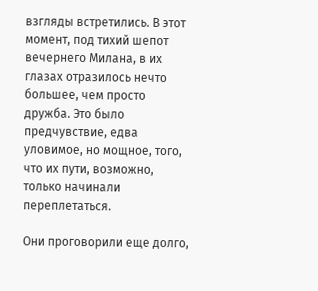взгляды встретились. В этот момент, под тихий шепот вечернего Милана, в их глазах отразилось нечто большее, чем просто дружба. Это было предчувствие, едва уловимое, но мощное, того, что их пути, возможно, только начинали переплетаться.

Они проговорили еще долго,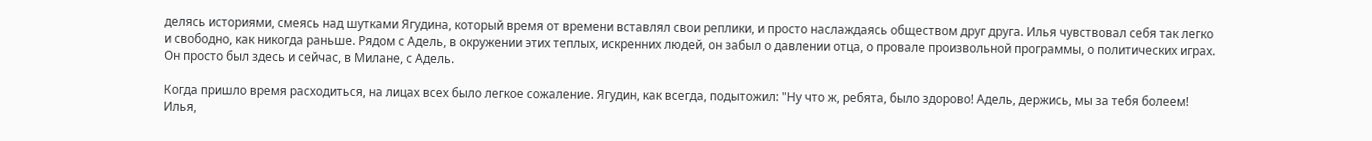делясь историями, смеясь над шутками Ягудина, который время от времени вставлял свои реплики, и просто наслаждаясь обществом друг друга. Илья чувствовал себя так легко и свободно, как никогда раньше. Рядом с Адель, в окружении этих теплых, искренних людей, он забыл о давлении отца, о провале произвольной программы, о политических играх. Он просто был здесь и сейчас, в Милане, с Адель.

Когда пришло время расходиться, на лицах всех было легкое сожаление. Ягудин, как всегда, подытожил: "Ну что ж, ребята, было здорово! Адель, держись, мы за тебя болеем! Илья,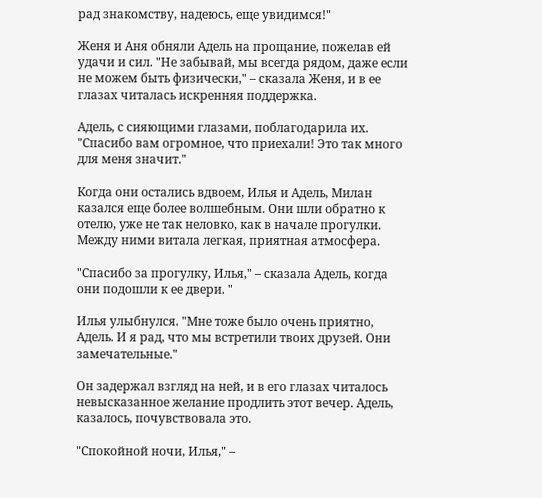рад знакомству, надеюсь, еще увидимся!"

Женя и Аня обняли Адель на прощание, пожелав ей удачи и сил. "Не забывай, мы всегда рядом, даже если не можем быть физически," – сказала Женя, и в ее глазах читалась искренняя поддержка.

Адель, с сияющими глазами, поблагодарила их. "Спасибо вам огромное, что приехали! Это так много для меня значит."

Когда они остались вдвоем, Илья и Адель, Милан казался еще более волшебным. Они шли обратно к отелю, уже не так неловко, как в начале прогулки. Между ними витала легкая, приятная атмосфера.

"Спасибо за прогулку, Илья," – сказала Адель, когда они подошли к ее двери. "

Илья улыбнулся. "Мне тоже было очень приятно, Адель. И я рад, что мы встретили твоих друзей. Они замечательные."

Он задержал взгляд на ней, и в его глазах читалось невысказанное желание продлить этот вечер. Адель, казалось, почувствовала это.

"Спокойной ночи, Илья," –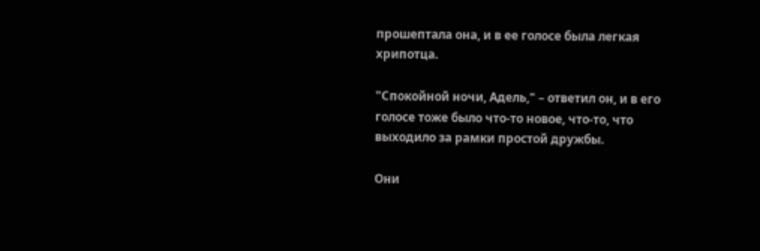прошептала она, и в ее голосе была легкая хрипотца.

"Спокойной ночи, Адель," – ответил он, и в его голосе тоже было что-то новое, что-то, что выходило за рамки простой дружбы.

Они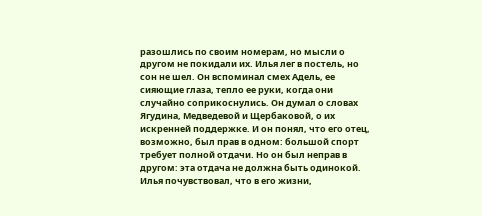разошлись по своим номерам, но мысли о другом не покидали их. Илья лег в постель, но сон не шел. Он вспоминал смех Адель, ее сияющие глаза, тепло ее руки, когда они случайно соприкоснулись. Он думал о словах Ягудина, Медведевой и Щербаковой, о их искренней поддержке. И он понял, что его отец, возможно, был прав в одном: большой спорт требует полной отдачи. Но он был неправ в другом: эта отдача не должна быть одинокой. Илья почувствовал, что в его жизни,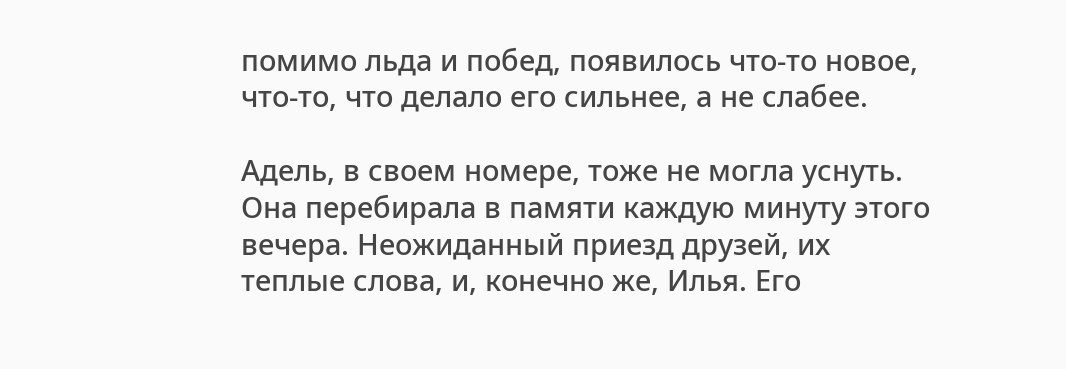помимо льда и побед, появилось что-то новое, что-то, что делало его сильнее, а не слабее.

Адель, в своем номере, тоже не могла уснуть. Она перебирала в памяти каждую минуту этого вечера. Неожиданный приезд друзей, их теплые слова, и, конечно же, Илья. Его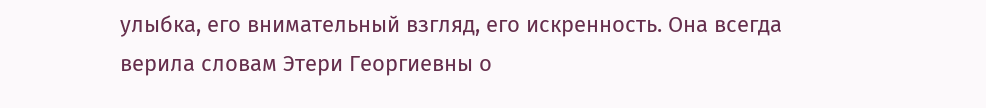улыбка, его внимательный взгляд, его искренность. Она всегда верила словам Этери Георгиевны о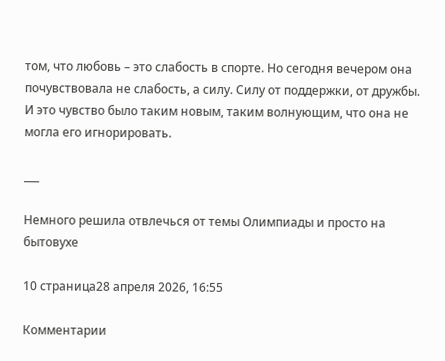том, что любовь – это слабость в спорте. Но сегодня вечером она почувствовала не слабость, а силу. Силу от поддержки, от дружбы. И это чувство было таким новым, таким волнующим, что она не могла его игнорировать.

___

Немного решила отвлечься от темы Олимпиады и просто на бытовухе

10 страница28 апреля 2026, 16:55

Комментарии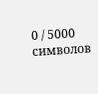0 / 5000 символов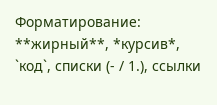Форматирование: **жирный**, *курсив*, `код`, списки (- / 1.), ссылки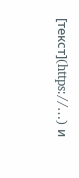[текст](https://…) и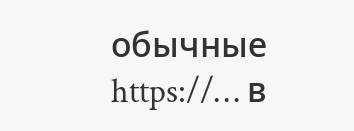обычные https://… в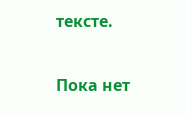тексте.

Пока нет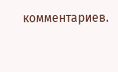комментариев.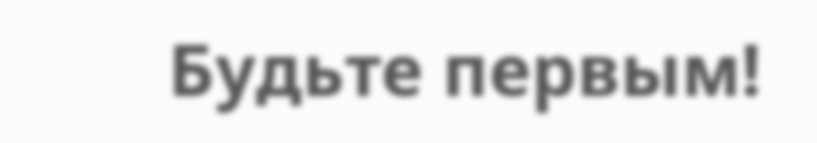Будьте первым!